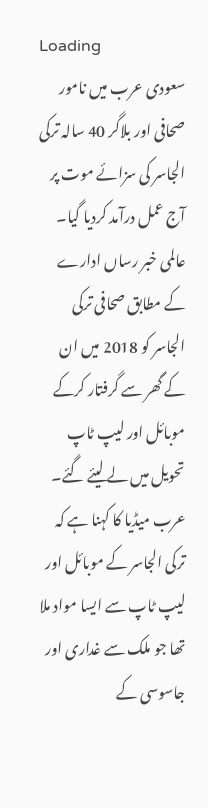Loading
سعودی عرب میں نامور صحافی اور بلاگر 40 سالہ ترکی الجاسر کی سزائے موت پر آج عمل درآمد کردیا گیا۔ عالمی خبر رساں ادارے کے مطابق صحافی ترکی الجاسر کو 2018 میں ان کے گھر سے گرفتار کرکے موبائل اور لیپ ٹاپ تحویل میں لے لیئے گئے۔ عرب میڈیا کا کہنا ہے کہ ترکی الجاسر کے موبائل اور لیپ ٹاپ سے ایسا مواد ملا تھا جو ملک سے غداری اور جاسوسی کے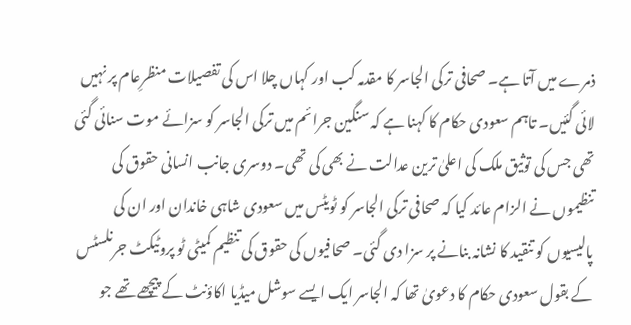ذمرے میں آتا ہے۔ صحافی ترکی الجاسر کا مقدمہ کب اور کہاں چلا اس کی تفصیلات منظرِعام پر نہیں لائی گئیں۔ تاہم سعودی حکام کا کہنا ہے کہ سنگین جرائم میں ترکی الجاسر کو سزائے موت سنائی گئی تھی جس کی توثیق ملک کی اعلیٰ ترین عدالت نے بھی کی تھی۔ دوسری جانب انسانی حقوق کی تنظیموں نے الزام عائد کیا کہ صحافی ترکی الجاسر کو ٹویٹس میں سعودی شاہی خاندان اور ان کی پالیسیوں کو تنقید کا نشانہ بنانے پر سزا دی گئی۔ صحافیوں کی حقوق کی تنظیم کمیٹی ٹو پروٹیکٹ جرنلسٹس کے بقول سعودی حکام کا دعویٰ تھا کہ الجاسر ایک ایسے سوشل میڈیا اکاؤنٹ کے پیچھے تھے جو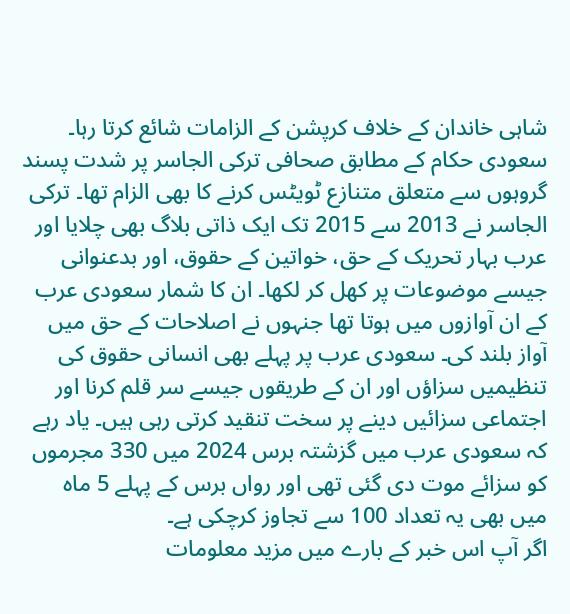شاہی خاندان کے خلاف کرپشن کے الزامات شائع کرتا رہا۔ سعودی حکام کے مطابق صحافی ترکی الجاسر پر شدت پسند گروہوں سے متعلق متنازع ٹویٹس کرنے کا بھی الزام تھا۔ ترکی الجاسر نے 2013 سے 2015 تک ایک ذاتی بلاگ بھی چلایا اور عرب بہار تحریک کے حق، خواتین کے حقوق، اور بدعنوانی جیسے موضوعات پر کھل کر لکھا۔ ان کا شمار سعودی عرب کے ان آوازوں میں ہوتا تھا جنہوں نے اصلاحات کے حق میں آواز بلند کی۔ سعودی عرب پر پہلے بھی انسانی حقوق کی تنظیمیں سزاؤں اور ان کے طریقوں جیسے سر قلم کرنا اور اجتماعی سزائیں دینے پر سخت تنقید کرتی رہی ہیں۔ یاد رہے کہ سعودی عرب میں گزشتہ برس 2024 میں 330 مجرموں کو سزائے موت دی گئی تھی اور رواں برس کے پہلے 5 ماہ میں بھی یہ تعداد 100 سے تجاوز کرچکی ہے۔
اگر آپ اس خبر کے بارے میں مزید معلومات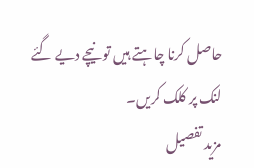حاصل کرنا چاہتے ہیں تو نیچے دیے گئے لنک پر کلک کریں۔
مزید تفصیل